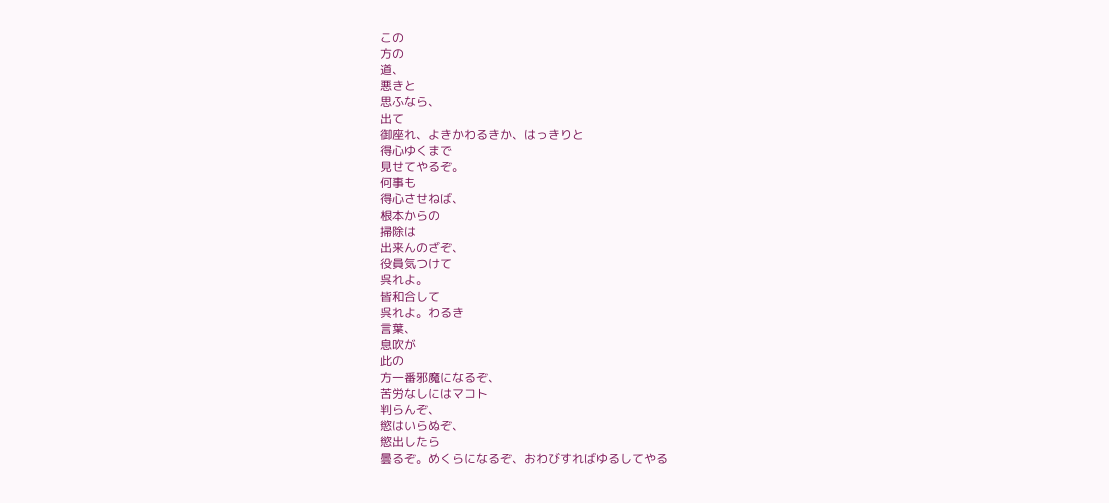この
方の
道、
悪きと
思ふなら、
出て
御座れ、よきかわるきか、はっきりと
得心ゆくまで
見せてやるぞ。
何事も
得心させねば、
根本からの
掃除は
出来んのざぞ、
役員気つけて
呉れよ。
皆和合して
呉れよ。わるき
言葉、
息吹が
此の
方一番邪魔になるぞ、
苦労なしにはマコト
判らんぞ、
慾はいらぬぞ、
慾出したら
曇るぞ。めくらになるぞ、おわびすればゆるしてやる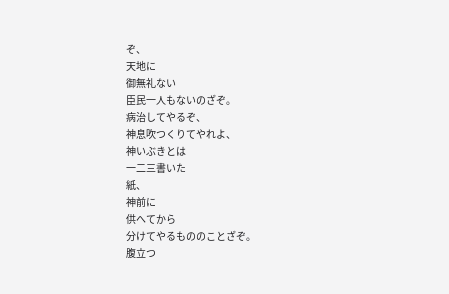ぞ、
天地に
御無礼ない
臣民一人もないのざぞ。
病治してやるぞ、
神息吹つくりてやれよ、
神いぶきとは
一二三書いた
紙、
神前に
供へてから
分けてやるもののことざぞ。
腹立つ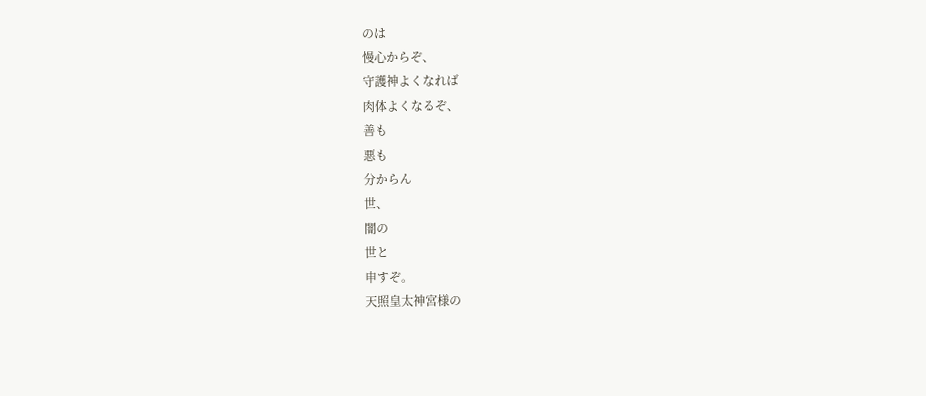のは
慢心からぞ、
守護神よくなれば
肉体よくなるぞ、
善も
悪も
分からん
世、
闇の
世と
申すぞ。
天照皇太神宮様の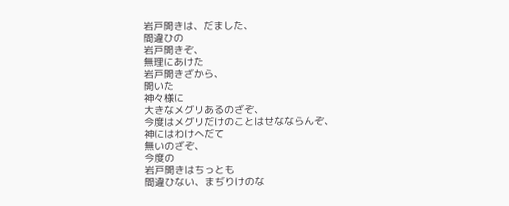岩戸開きは、だました、
間違ひの
岩戸開きぞ、
無理にあけた
岩戸開きざから、
開いた
神々様に
大きなメグリあるのざぞ、
今度はメグリだけのことはせなならんぞ、
神にはわけへだて
無いのざぞ、
今度の
岩戸開きはちっとも
間違ひない、まぢりけのな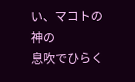い、マコトの
神の
息吹でひらく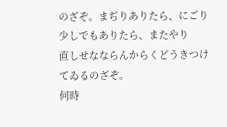のざぞ。まぢりありたら、にごり
少しでもありたら、またやり
直しせなならんからくどうきつけてゐるのざぞ。
何時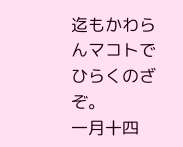迄もかわらんマコトでひらくのざぞ。
一月十四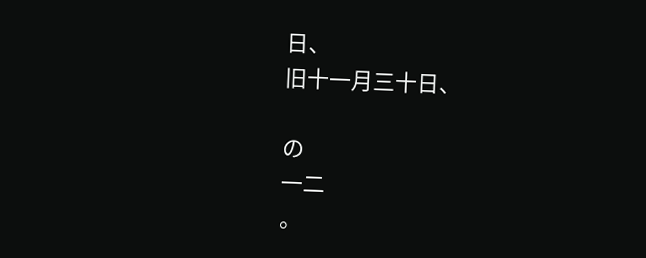日、
旧十一月三十日、

の
一二
。